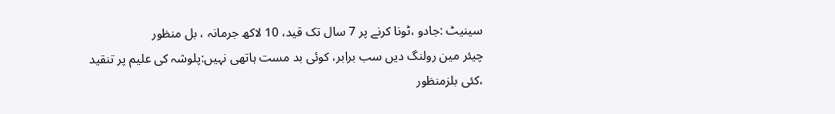سینیٹ :جادو ،ٹونا کرنے پر 7 سال تک قید، 10 لاکھ جرمانہ ، بل منظور
چیئر مین رولنگ دیں سب برابر، کوئی بد مست ہاتھی نہیں:پلوشہ کی علیم پر تنقید ،کئی بلزمنظور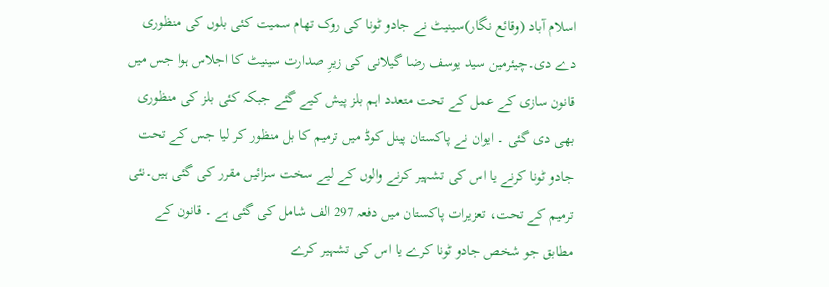اسلام آباد (وقائع نگار)سینیٹ نے جادو ٹونا کی روک تھام سمیت کئی بلوں کی منظوری دے دی۔چیئرمین سید یوسف رضا گیلانی کی زیرِ صدارت سینیٹ کا اجلاس ہوا جس میں قانون سازی کے عمل کے تحت متعدد اہم بلز پیش کیے گئے جبکہ کئی بلز کی منظوری بھی دی گئی ۔ ایوان نے پاکستان پینل کوڈ میں ترمیم کا بل منظور کر لیا جس کے تحت جادو ٹونا کرنے یا اس کی تشہیر کرنے والوں کے لیے سخت سزائیں مقرر کی گئی ہیں۔نئی ترمیم کے تحت، تعزیرات پاکستان میں دفعہ 297 الف شامل کی گئی ہے ۔ قانون کے مطابق جو شخص جادو ٹونا کرے یا اس کی تشہیر کرے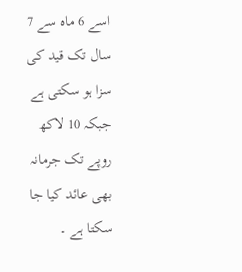اسے 6 ماہ سے 7 سال تک قید کی سزا ہو سکتی ہے جبکہ 10 لاکھ روپے تک جرمانہ بھی عائد کیا جا سکتا ہے ۔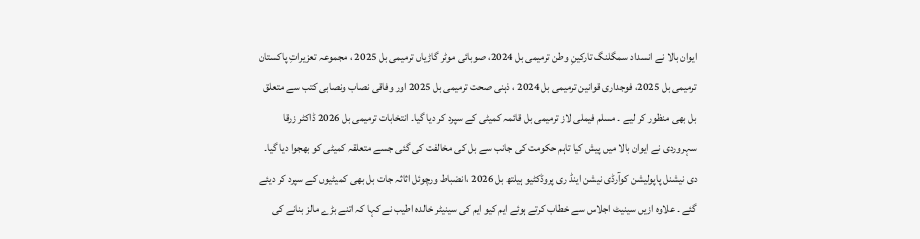ایوان بالا نے انسداد سمگلنگ تارکینِ وطن ترمیمی بل 2024، صوبائی موٹر گاڑیاں ترمیمی بل 2025 ، مجموعہ تعزیراتِ پاکستان ترمیمی بل 2025، فوجداری قوانین ترمیمی بل 2024 ، ذہنی صحت ترمیمی بل 2025 اور وفاقی نصاب ونصابی کتب سے متعلق بل بھی منظور کر لیے ۔ مسلم فیملی لاز ترمیمی بل قائمہ کمیٹی کے سپرد کر دیا گیا۔ انتخابات ترمیمی بل 2026 ڈاکٹر زرقا سہروردی نے ایوان بالا میں پیش کیا تاہم حکومت کی جانب سے بل کی مخالفت کی گئی جسے متعلقہ کمیٹی کو بھجوا دیا گیا۔ دی نیشنل پاپولیشن کوآرڈی نیشن اینڈ ری پروڈکٹیو ہیلتھ بل 2026 ،انضباط ورچوئل اثاثہ جات بل بھی کمیٹیوں کے سپرد کر دیئے گئے ۔ علاوہ ازیں سینیٹ اجلاس سے خطاب کرتے ہوئے ایم کیو ایم کی سینیٹر خالدہ اطیب نے کہا کہ اتنے بڑے مالز بنانے کی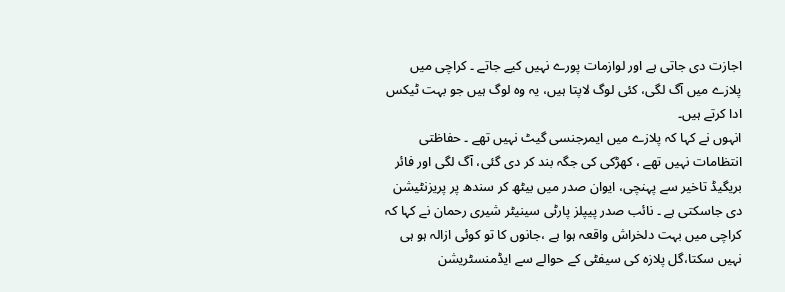اجازت دی جاتی ہے اور لوازمات پورے نہیں کیے جاتے ۔ کراچی میں پلازے میں آگ لگی، کئی لوگ لاپتا ہیں، یہ وہ لوگ ہیں جو بہت ٹیکس ادا کرتے ہیں۔
انہوں نے کہا کہ پلازے میں ایمرجنسی گیٹ نہیں تھے ۔ حفاظتی انتظامات نہیں تھے ، کھڑکی کی جگہ بند کر دی گئی، آگ لگی اور فائر بریگیڈ تاخیر سے پہنچی، ایوان صدر میں بیٹھ کر سندھ پر پریزنٹیشن دی جاسکتی ہے ۔ نائب صدر پیپلز پارٹی سینیٹر شیری رحمان نے کہا کہ کراچی میں بہت دلخراش واقعہ ہوا ہے ،جانوں کا تو کوئی ازالہ ہو ہی نہیں سکتا،گل پلازہ کی سیفٹی کے حوالے سے ایڈمنسٹریشن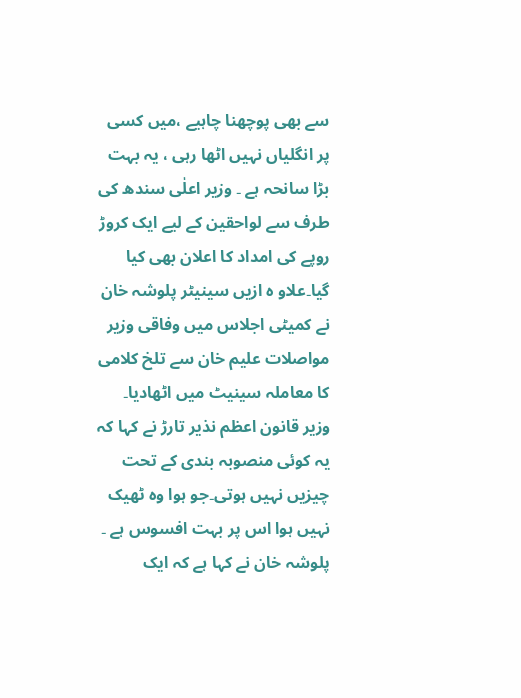سے بھی پوچھنا چاہیے ،میں کسی پر انگلیاں نہیں اٹھا رہی ، یہ بہت بڑا سانحہ ہے ۔ وزیر اعلٰی سندھ کی طرف سے لواحقین کے لیے ایک کروڑ روپے کی امداد کا اعلان بھی کیا گیا۔علاو ہ ازیں سینیٹر پلوشہ خان نے کمیٹی اجلاس میں وفاقی وزیر مواصلات علیم خان سے تلخ کلامی کا معاملہ سینیٹ میں اٹھادیا۔ وزیر قانون اعظم نذیر تارڑ نے کہا کہ یہ کوئی منصوبہ بندی کے تحت چیزیں نہیں ہوتی۔جو ہوا وہ ٹھیک نہیں ہوا اس پر بہت افسوس ہے ۔
پلوشہ خان نے کہا ہے کہ ایک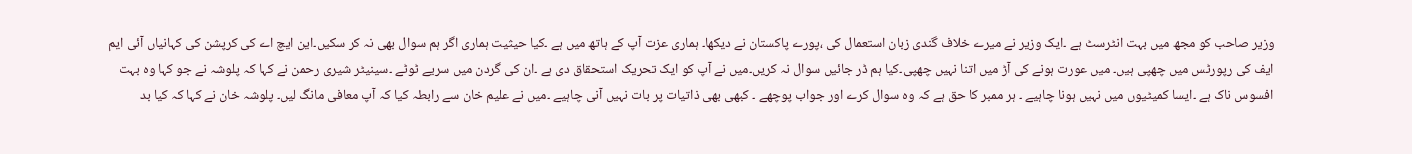وزیر صاحب کو مجھ میں بہت انٹرسٹ ہے ۔ایک وزیر نے میرے خلاف گندی زبان استعمال کی ،پورے پاکستان نے دیکھا۔ ہماری عزت آپ کے ہاتھ میں ہے ۔کیا حیثیت ہماری اگر ہم سوال بھی نہ کر سکیں۔این ایچ اے کی کرپشن کی کہانیاں آئی ایم ایف کی رپورٹس میں چھپی ہیں۔ میں عورت ہونے کی آڑ میں اتنا نہیں چھپی۔کیا ہم ڈر جائیں سوال نہ کریں۔میں نے آپ کو ایک تحریک استحقاق دی ہے ۔ان کی گردن میں سریے ٹوٹے ۔سینیٹر شیری رحمن نے کہا کہ پلوشہ نے جو کہا وہ بہت افسوس ناک ہے ۔ایسا کمیٹیوں میں نہیں ہونا چاہیے ۔ ہر ممبر کا حق ہے کہ وہ سوال کرے اور جواب پوچھے ۔ کبھی بھی ذاتیات پر بات نہیں آنی چاہیے ۔میں نے علیم خان سے رابطہ کیا کہ آپ معافی مانگ لیں۔ پلوشہ خان نے کہا کہ کیا بد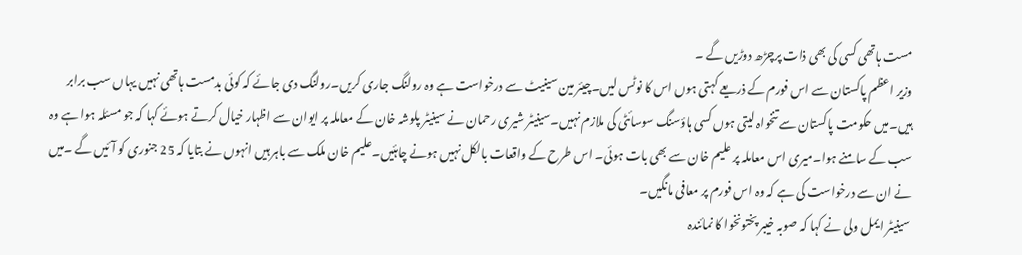مست ہاتھی کسی کی بھی ذات پرچڑھ دوڑیں گے ۔
وزیر اعظم پاکستان سے اس فورم کے ذریعے کہتی ہوں اس کا نوٹس لیں۔چیئر مین سینیٹ سے درخواست ہے وہ رولنگ جاری کریں۔رولنگ دی جائے کہ کوئی بدمست ہاتھی نہیں یہاں سب برابر ہیں۔میں حکومت پاکستان سے تنخواہ لیتی ہوں کسی ہاؤسنگ سوسائٹی کی ملازم نہیں۔سینیٹر شیری رحمان نے سینیٹر پلوشہ خان کے معاملہ پر ایوان سے اظہار خیال کرتے ہوئے کہا کہ جو مسئلہ ہوا ہے وہ سب کے سامنے ہوا۔میری اس معاملہ پر علیم خان سے بھی بات ہوئی۔ اس طرح کے واقعات بالکل نہیں ہونے چاہئیں۔علیم خان ملک سے باہر ہیں انہوں نے بتایا کہ 25 جنوری کو آئیں گے ۔میں نے ان سے درخواست کی ہے کہ وہ اس فورم پر معافی مانگیں۔
سینیٹر ایمل ولی نے کہا کہ صوبہ خیبر پختونخوا کا نمائندہ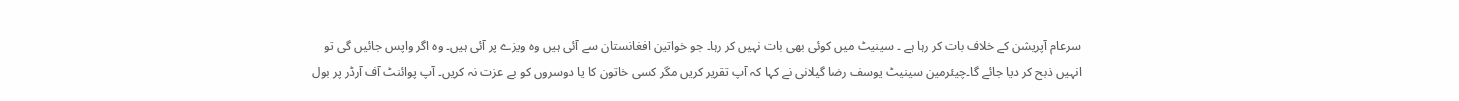سرعام آپریشن کے خلاف بات کر رہا ہے ۔ سینیٹ میں کوئی بھی بات نہیں کر رہا۔ جو خواتین افغانستان سے آئی ہیں وہ ویزے پر آئی ہیں۔ وہ اگر واپس جائیں گی تو انہیں ذبح کر دیا جائے گا۔چیئرمین سینیٹ یوسف رضا گیلانی نے کہا کہ آپ تقریر کریں مگر کسی خاتون کا یا دوسروں کو بے عزت نہ کریں۔ آپ پوائنٹ آف آرڈر پر بول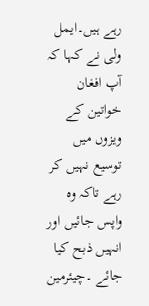رہے ہیں۔ایمل ولی نے کہا کہ آپ افغان خواتین کے ویزوں میں توسیع نہیں کر رہے تاکہ وہ واپس جائیں اور انہیں ذبح کیا جائے ۔چیئرمین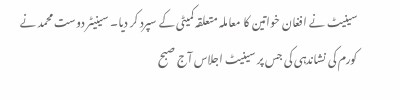سینیٹ نے افغان خواتین کا معاملہ متعلقہ کمیٹی کے سپرد کر دیا۔ سینیٹر دوست محمد نے کورم کی نشاندہی کی جس پر سینیٹ اجلاس آج صبح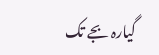گیارہ بجے تک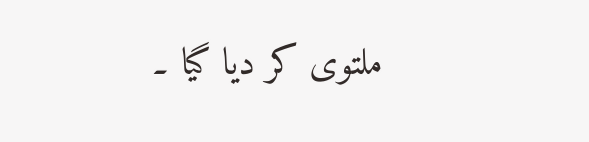ملتوی کر دیا گیا ۔